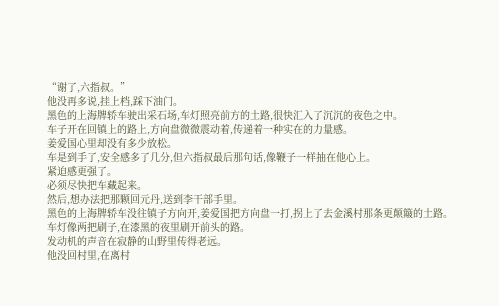“谢了,六指叔。”
他没再多说,挂上档,踩下油门。
黑色的上海牌轿车驶出采石场,车灯照亮前方的土路,很快汇入了沉沉的夜色之中。
车子开在回镇上的路上,方向盘微微震动着,传递着一种实在的力量感。
姜爱国心里却没有多少放松。
车是到手了,安全感多了几分,但六指叔最后那句话,像鞭子一样抽在他心上。
紧迫感更强了。
必须尽快把车藏起来。
然后,想办法把那颗回元丹,送到李干部手里。
黑色的上海牌轿车没往镇子方向开,姜爱国把方向盘一打,拐上了去金溪村那条更颠簸的土路。
车灯像两把刷子,在漆黑的夜里刷开前头的路。
发动机的声音在寂静的山野里传得老远。
他没回村里,在离村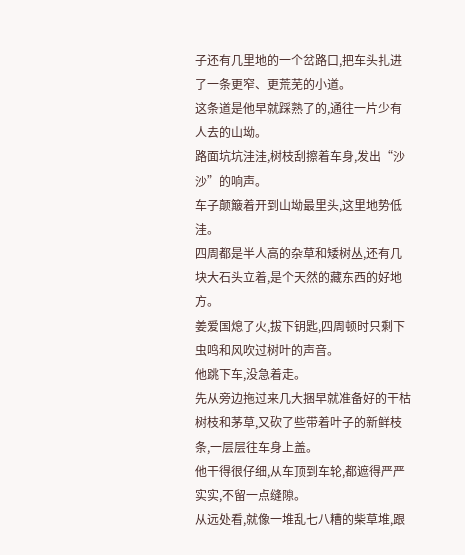子还有几里地的一个岔路口,把车头扎进了一条更窄、更荒芜的小道。
这条道是他早就踩熟了的,通往一片少有人去的山坳。
路面坑坑洼洼,树枝刮擦着车身,发出“沙沙”的响声。
车子颠簸着开到山坳最里头,这里地势低洼。
四周都是半人高的杂草和矮树丛,还有几块大石头立着,是个天然的藏东西的好地方。
姜爱国熄了火,拔下钥匙,四周顿时只剩下虫鸣和风吹过树叶的声音。
他跳下车,没急着走。
先从旁边拖过来几大捆早就准备好的干枯树枝和茅草,又砍了些带着叶子的新鲜枝条,一层层往车身上盖。
他干得很仔细,从车顶到车轮,都遮得严严实实,不留一点缝隙。
从远处看,就像一堆乱七八糟的柴草堆,跟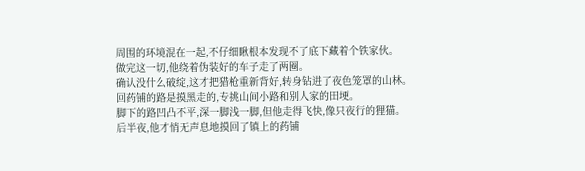周围的环境混在一起,不仔细瞅根本发现不了底下藏着个铁家伙。
做完这一切,他绕着伪装好的车子走了两圈。
确认没什么破绽,这才把猎枪重新背好,转身钻进了夜色笼罩的山林。
回药铺的路是摸黑走的,专挑山间小路和别人家的田埂。
脚下的路凹凸不平,深一脚浅一脚,但他走得飞快,像只夜行的狸猫。
后半夜,他才悄无声息地摸回了镇上的药铺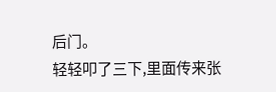后门。
轻轻叩了三下,里面传来张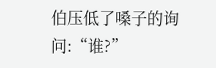伯压低了嗓子的询问:“谁?”